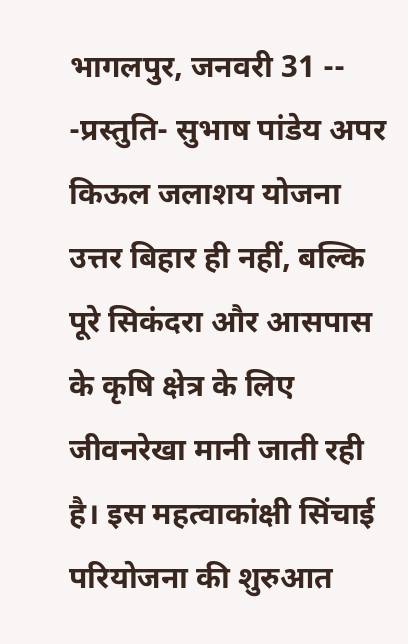भागलपुर, जनवरी 31 -- -प्रस्तुति- सुभाष पांडेय अपर किऊल जलाशय योजना उत्तर बिहार ही नहीं, बल्कि पूरे सिकंदरा और आसपास के कृषि क्षेत्र के लिए जीवनरेखा मानी जाती रही है। इस महत्वाकांक्षी सिंचाई परियोजना की शुरुआत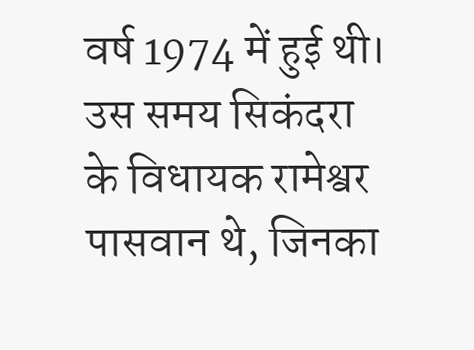वर्ष 1974 में हुई थी। उस समय सिकंदरा के विधायक रामेश्वर पासवान थे, जिनका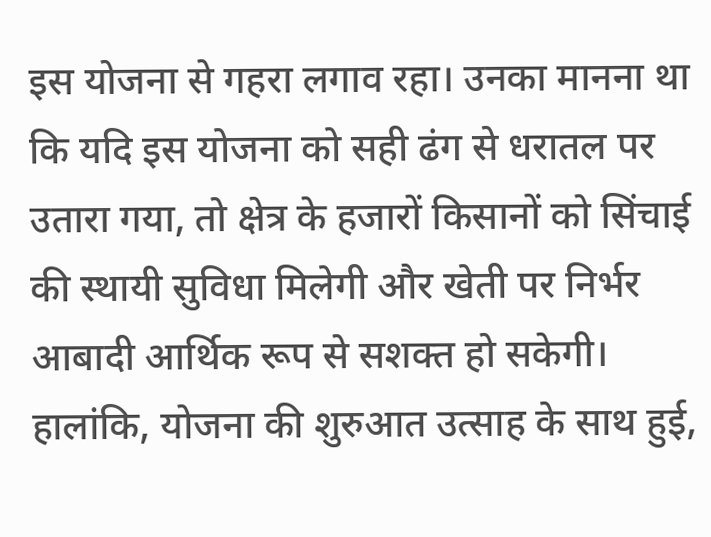इस योजना से गहरा लगाव रहा। उनका मानना था कि यदि इस योजना को सही ढंग से धरातल पर उतारा गया, तो क्षेत्र के हजारों किसानों को सिंचाई की स्थायी सुविधा मिलेगी और खेती पर निर्भर आबादी आर्थिक रूप से सशक्त हो सकेगी। हालांकि, योजना की शुरुआत उत्साह के साथ हुई,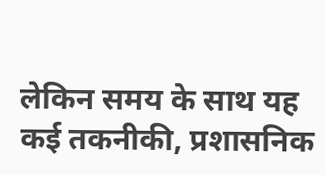लेकिन समय के साथ यह कई तकनीकी, प्रशासनिक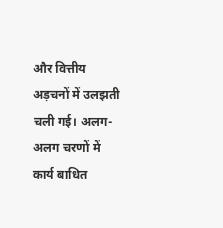और वित्तीय अड़चनों में उलझती चली गई। अलग-अलग चरणों में कार्य बाधित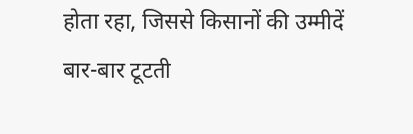होता रहा, जिससे किसानों की उम्मीदें बार-बार टूटती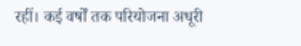रहीं। कई वर्षों तक परियोजना अधूरी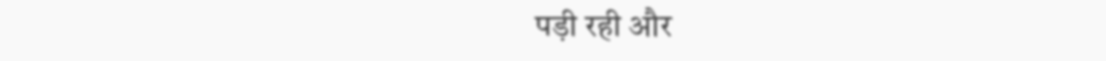पड़ी रही और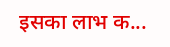इसका लाभ क...